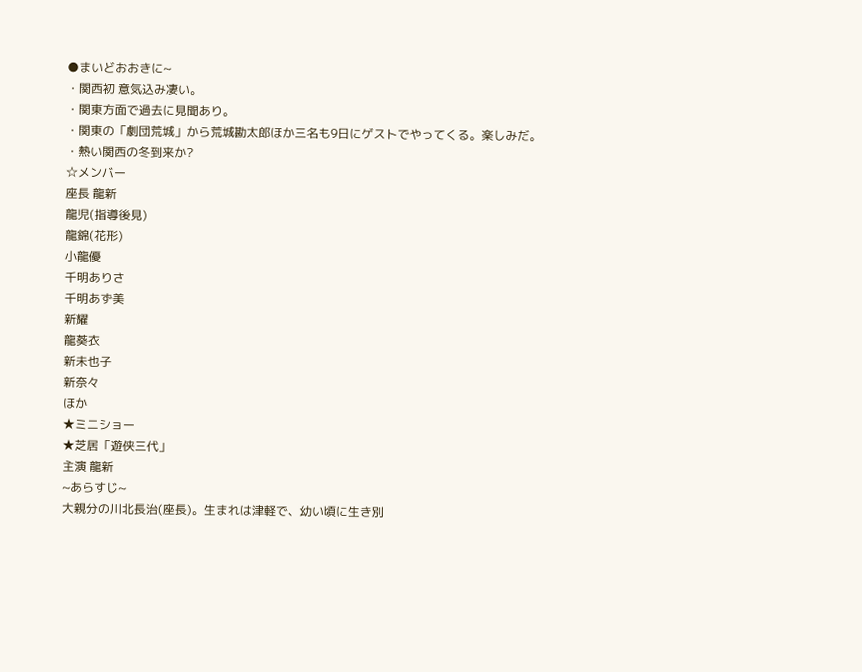●まいどおおきに~
・関西初 意気込み凄い。
・関東方面で過去に見聞あり。
・関東の「劇団荒城」から荒城勘太郎ほか三名も9日にゲストでやってくる。楽しみだ。
・熱い関西の冬到来か?
☆メンバー
座長 龍新
龍児(指導後見)
龍錦(花形)
小龍優
千明ありさ
千明あず美
新耀
龍葵衣
新未也子
新奈々
ほか
★ミニショー
★芝居「遊侠三代」
主演 龍新
~あらすじ~
大親分の川北長治(座長)。生まれは津軽で、幼い頃に生き別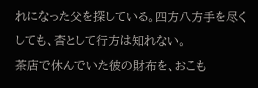れになった父を探している。四方八方手を尽くしても、杳として行方は知れない。
茶店で休んでいた彼の財布を、おこも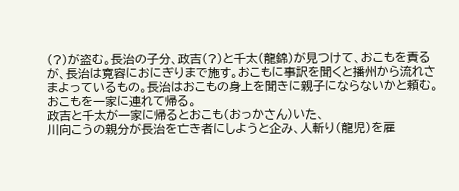(?)が盗む。長治の子分、政吉(?)と千太(龍錦)が見つけて、おこもを責るが、長治は寛容におにぎりまで施す。おこもに事訳を聞くと播州から流れさまよっているもの。長治はおこもの身上を聞きに親子にならないかと頼む。おこもを一家に連れて帰る。
政吉と千太が一家に帰るとおこも(おっかさん)いた、
川向こうの親分が長治を亡き者にしようと企み、人斬り(龍児)を雇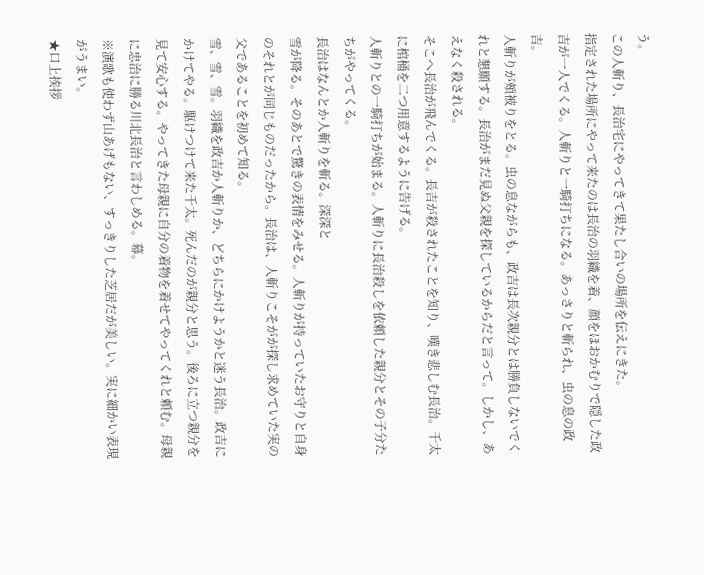う。
この人斬り、長治宅にやってきて果たし合いの場所を伝えにきた。
指定された場所にやって来たのは長治の羽織を着、顔をほおかむりで隠した政吉が一人でくる。人斬りと一騎打ちになる。あっさりと斬られ、虫の息の政吉。
人斬りが頰被りをとる。虫の息ながらも、政吉は長次親分とは勝負しないでくれと懇願する。長治がまだ見ぬ父親を探しているからだと言って。しかし、あえなく殺される。
そこへ長治が飛んでくる。長吉が殺されたことを知り、嘆き悲しむ長治。千太に棺桶を二つ用意するように告げる。
人斬りとの一騎打ちが始まる。人斬りに長治殺しを依頼した親分とその子分たちがやってくる。
長治はなんとか人斬りを斬る。深深と
雪が降る。そのあとで驚きの表情をみせる。人斬りが持っていたお守りと自身のそれとが同じものだったから。長治は、人斬りこそがが探し求めていた実の父であることを初めて知る。
雪、雪、雪。羽織を政吉か人斬りか、どちらにかけようかと迷う長治。政吉にかけてやる。駆けつけて来た千太。死んだのが親分と思う。後ろに立つ親分を見て安心する。やってきた母親に自分の着物を着せてやってくれと頼む。母親に忠治に勝る川北長治と言わしめる。幕。
※演歌も使わず山あげもない、すっきりした芝居だが美しい。実に細かい表現がうまい。
★口上挨拶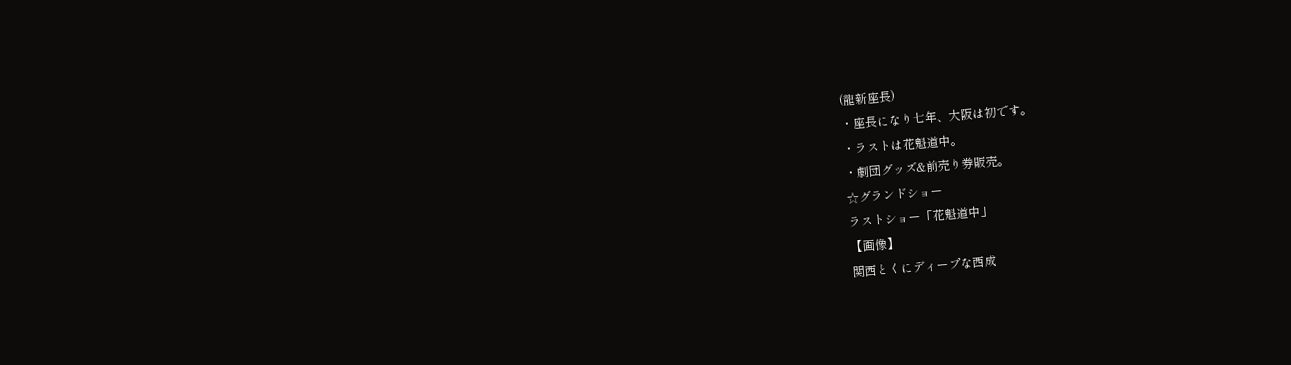(龍新座長)
・座長になり七年、大阪は初です。
・ラストは花魁道中。
・劇団グッズ&前売り券販売。
☆グランドショー
ラストショー「花魁道中」
【画像】
関西とくにディープな西成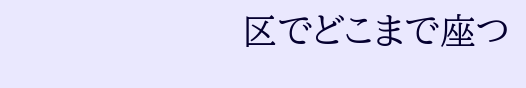区でどこまで座つ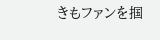きもファンを掴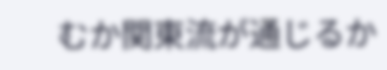むか関東流が通じるか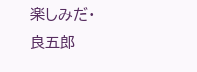楽しみだ・良五郎